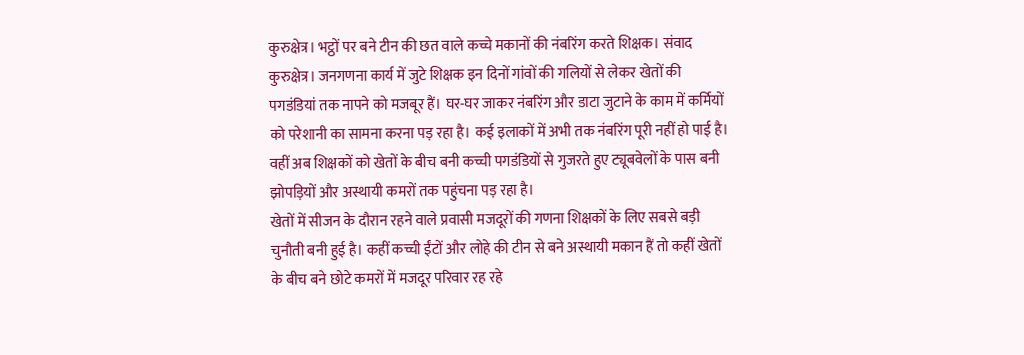कुरुक्षेत्र। भट्ठों पर बने टीन की छत वाले कच्चे मकानों की नंबरिंग करते शिक्षक। संवाद
कुरुक्षेत्र। जनगणना कार्य में जुटे शिक्षक इन दिनों गांवों की गलियों से लेकर खेतों की पगडंडियां तक नापने को मजबूर हैं। घर-घर जाकर नंबरिंग और डाटा जुटाने के काम में कर्मियों को परेशानी का सामना करना पड़ रहा है। कई इलाकों में अभी तक नंबरिंग पूरी नहीं हो पाई है। वहीं अब शिक्षकों को खेतों के बीच बनी कच्ची पगडंडियों से गुजरते हुए ट्यूबवेलों के पास बनी झोपड़ियों और अस्थायी कमरों तक पहुंचना पड़ रहा है।
खेतों में सीजन के दौरान रहने वाले प्रवासी मजदूरों की गणना शिक्षकों के लिए सबसे बड़ी चुनौती बनी हुई है। कहीं कच्ची ईंटों और लोहे की टीन से बने अस्थायी मकान हैं तो कहीं खेतों के बीच बने छोटे कमरों में मजदूर परिवार रह रहे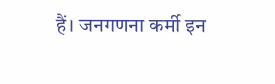हैं। जनगणना कर्मी इन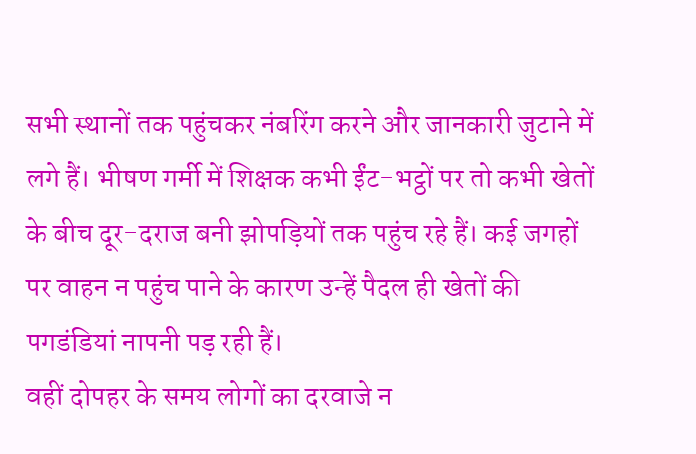सभी स्थानों तक पहुंचकर नंबरिंग करने और जानकारी जुटाने में लगे हैं। भीषण गर्मी में शिक्षक कभी ईंट-भट्ठों पर तो कभी खेतों के बीच दूर-दराज बनी झोपड़ियों तक पहुंच रहे हैं। कई जगहों पर वाहन न पहुंच पाने के कारण उन्हें पैदल ही खेतों की पगडंडियां नापनी पड़ रही हैं।
वहीं दोपहर के समय लोगों का दरवाजे न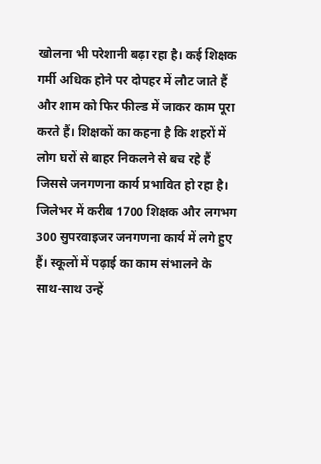खोलना भी परेशानी बढ़ा रहा है। कई शिक्षक गर्मी अधिक होने पर दोपहर में लौट जाते हैं और शाम को फिर फील्ड में जाकर काम पूरा करते हैं। शिक्षकों का कहना है कि शहरों में लोग घरों से बाहर निकलने से बच रहे हैं जिससे जनगणना कार्य प्रभावित हो रहा है।
जिलेभर में करीब 1700 शिक्षक और लगभग 300 सुपरवाइजर जनगणना कार्य में लगे हुए हैं। स्कूलों में पढ़ाई का काम संभालने के साथ-साथ उन्हें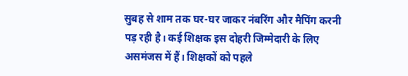सुबह से शाम तक घर-घर जाकर नंबरिंग और मैपिंग करनी पड़ रही है। कई शिक्षक इस दोहरी जिम्मेदारी के लिए असमंजस में हैं। शिक्षकों को पहले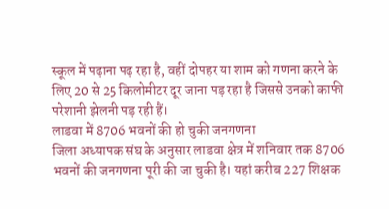स्कूल में पढ़ाना पढ़ रहा है, वहीं दोपहर या शाम को गणना करने के लिए 20 से 25 किलोमीटर दूर जाना पड़ रहा है जिससे उनको काफी परेशानी झेलनी पड़ रही हैं।
लाडवा में 8706 भवनों की हो चुकी जनगणना
जिला अध्यापक संघ के अनुसार लाडवा क्षेत्र में शनिवार तक 8706 भवनों की जनगणना पूरी की जा चुकी है। यहां करीब 227 शिक्षक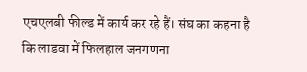एचएलबी फील्ड में कार्य कर रहे हैं। संघ का कहना है कि लाडवा में फिलहाल जनगणना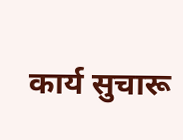कार्य सुचारू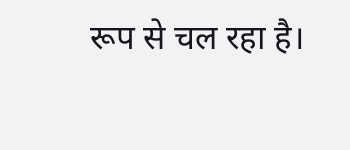रूप से चल रहा है।